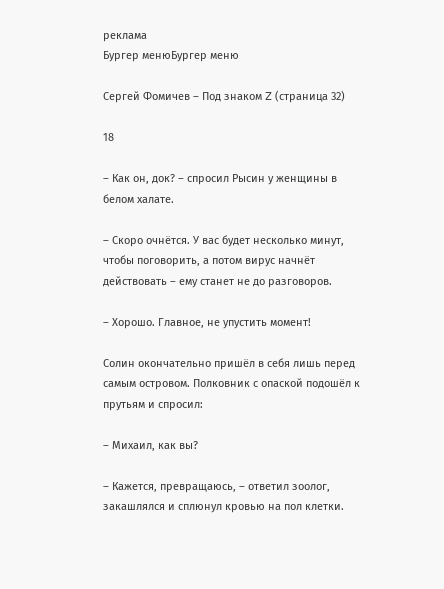реклама
Бургер менюБургер меню

Сергей Фомичев – Под знаком Z (страница 32)

18

– Как он, док? – спросил Рысин у женщины в белом халате.

– Скоро очнётся. У вас будет несколько минут, чтобы поговорить, а потом вирус начнёт действовать – ему станет не до разговоров.

– Хорошо. Главное, не упустить момент!

Солин окончательно пришёл в себя лишь перед самым островом. Полковник с опаской подошёл к прутьям и спросил:

– Михаил, как вы?

– Кажется, превращаюсь, – ответил зоолог, закашлялся и сплюнул кровью на пол клетки.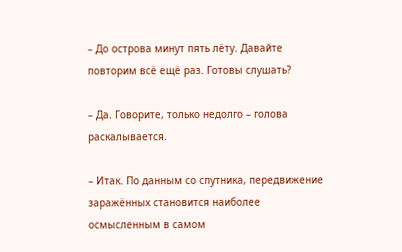– До острова минут пять лёту. Давайте повторим всё ещё раз. Готовы слушать?

– Да. Говорите, только недолго – голова раскалывается.

– Итак. По данным со спутника, передвижение заражённых становится наиболее осмысленным в самом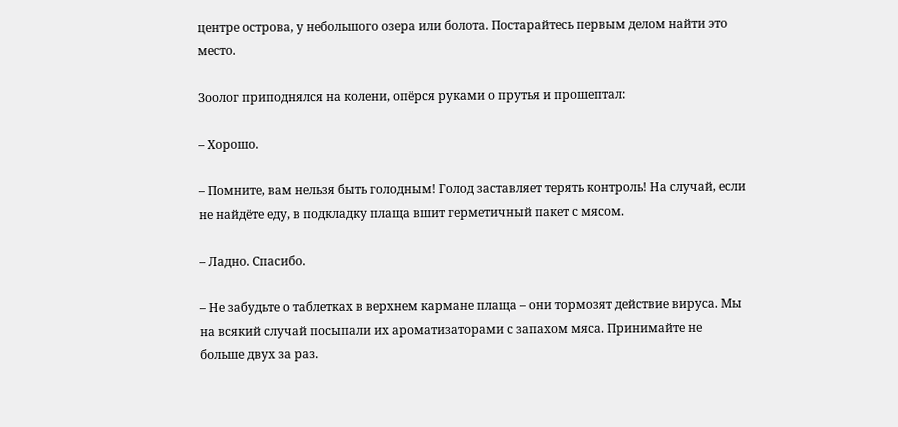центре острова, у небольшого озера или болота. Постарайтесь первым делом найти это место.

Зоолог приподнялся на колени, опёрся руками о прутья и прошептал:

– Хорошо.

– Помните, вам нельзя быть голодным! Голод заставляет терять контроль! На случай, если не найдёте еду, в подкладку плаща вшит герметичный пакет с мясом.

– Ладно. Спасибо.

– Не забудьте о таблетках в верхнем кармане плаща – они тормозят действие вируса. Мы на всякий случай посыпали их ароматизаторами с запахом мяса. Принимайте не больше двух за раз.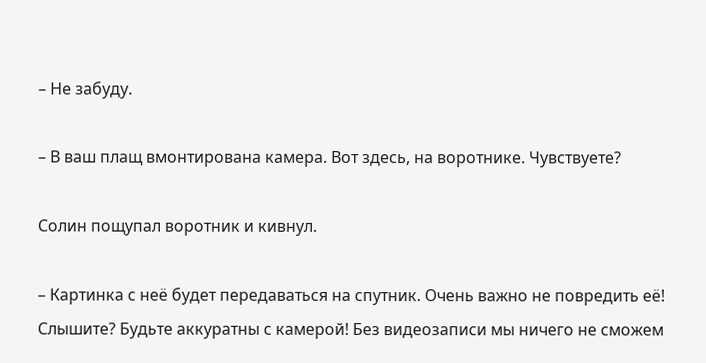– Не забуду.

– В ваш плащ вмонтирована камера. Вот здесь, на воротнике. Чувствуете?

Солин пощупал воротник и кивнул.

– Картинка с неё будет передаваться на спутник. Очень важно не повредить её! Слышите? Будьте аккуратны с камерой! Без видеозаписи мы ничего не сможем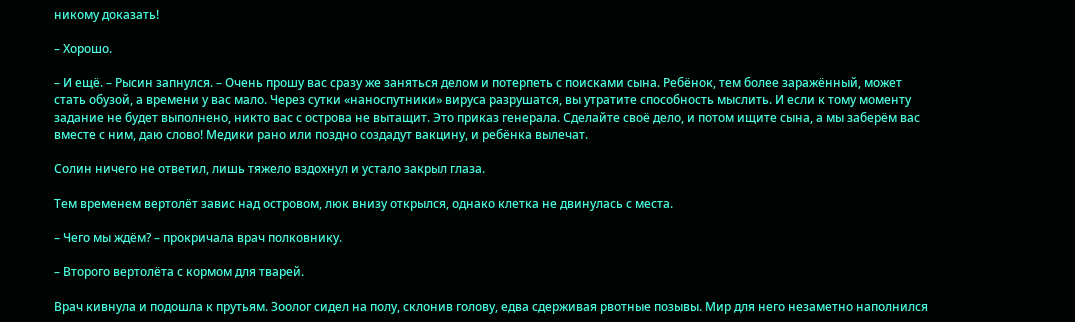никому доказать!

– Хорошо.

– И ещё. – Рысин запнулся. – Очень прошу вас сразу же заняться делом и потерпеть с поисками сына. Ребёнок, тем более заражённый, может стать обузой, а времени у вас мало. Через сутки «наноспутники» вируса разрушатся, вы утратите способность мыслить. И если к тому моменту задание не будет выполнено, никто вас с острова не вытащит. Это приказ генерала. Сделайте своё дело, и потом ищите сына, а мы заберём вас вместе с ним, даю слово! Медики рано или поздно создадут вакцину, и ребёнка вылечат.

Солин ничего не ответил, лишь тяжело вздохнул и устало закрыл глаза.

Тем временем вертолёт завис над островом, люк внизу открылся, однако клетка не двинулась с места.

– Чего мы ждём? – прокричала врач полковнику.

– Второго вертолёта с кормом для тварей.

Врач кивнула и подошла к прутьям. Зоолог сидел на полу, склонив голову, едва сдерживая рвотные позывы. Мир для него незаметно наполнился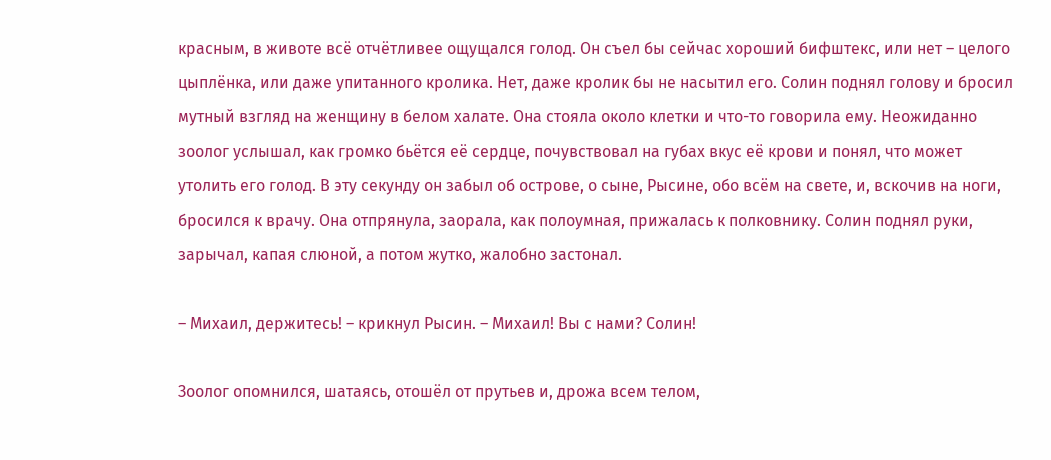красным, в животе всё отчётливее ощущался голод. Он съел бы сейчас хороший бифштекс, или нет – целого цыплёнка, или даже упитанного кролика. Нет, даже кролик бы не насытил его. Солин поднял голову и бросил мутный взгляд на женщину в белом халате. Она стояла около клетки и что-то говорила ему. Неожиданно зоолог услышал, как громко бьётся её сердце, почувствовал на губах вкус её крови и понял, что может утолить его голод. В эту секунду он забыл об острове, о сыне, Рысине, обо всём на свете, и, вскочив на ноги, бросился к врачу. Она отпрянула, заорала, как полоумная, прижалась к полковнику. Солин поднял руки, зарычал, капая слюной, а потом жутко, жалобно застонал.

– Михаил, держитесь! – крикнул Рысин. – Михаил! Вы с нами? Солин!

Зоолог опомнился, шатаясь, отошёл от прутьев и, дрожа всем телом,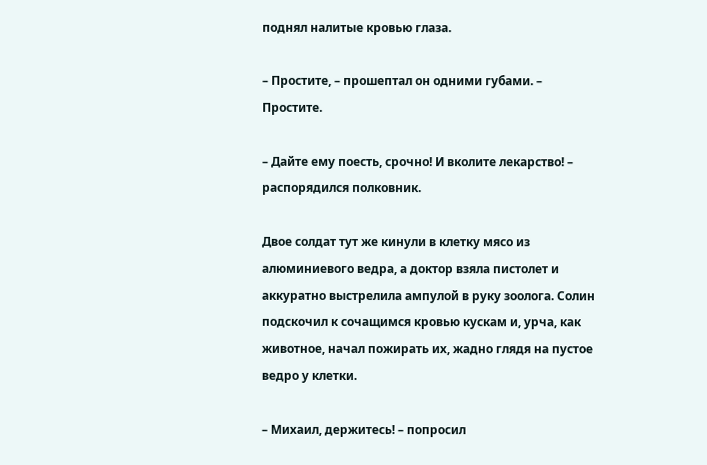поднял налитые кровью глаза.

– Простите, – прошептал он одними губами. – Простите.

– Дайте ему поесть, срочно! И вколите лекарство! – распорядился полковник.

Двое солдат тут же кинули в клетку мясо из алюминиевого ведра, а доктор взяла пистолет и аккуратно выстрелила ампулой в руку зоолога. Солин подскочил к сочащимся кровью кускам и, урча, как животное, начал пожирать их, жадно глядя на пустое ведро у клетки.

– Михаил, держитесь! – попросил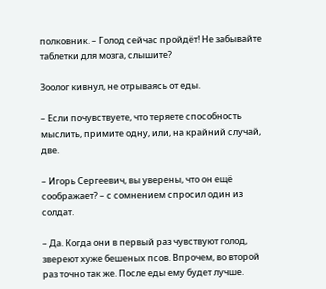полковник. – Голод сейчас пройдёт! Не забывайте таблетки для мозга, слышите?

Зоолог кивнул, не отрываясь от еды.

– Если почувствуете, что теряете способность мыслить, примите одну, или, на крайний случай, две.

– Игорь Сергеевич, вы уверены, что он ещё соображает? – с сомнением спросил один из солдат.

– Да. Когда они в первый раз чувствуют голод, звереют хуже бешеных псов. Впрочем, во второй раз точно так же. После еды ему будет лучше.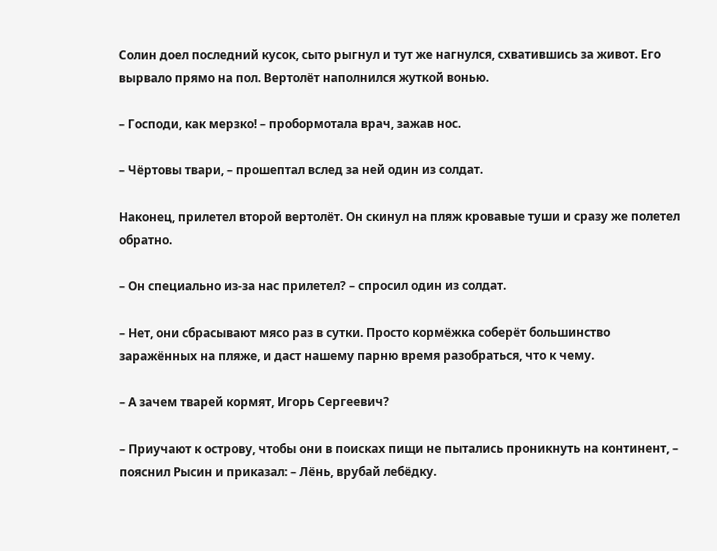Солин доел последний кусок, сыто рыгнул и тут же нагнулся, схватившись за живот. Его вырвало прямо на пол. Вертолёт наполнился жуткой вонью.

– Господи, как мерзко! – пробормотала врач, зажав нос.

– Чёртовы твари, – прошептал вслед за ней один из солдат.

Наконец, прилетел второй вертолёт. Он скинул на пляж кровавые туши и сразу же полетел обратно.

– Он специально из-за нас прилетел? – спросил один из солдат.

– Нет, они сбрасывают мясо раз в сутки. Просто кормёжка соберёт большинство заражённых на пляже, и даст нашему парню время разобраться, что к чему.

– А зачем тварей кормят, Игорь Сергеевич?

– Приучают к острову, чтобы они в поисках пищи не пытались проникнуть на континент, – пояснил Рысин и приказал: – Лёнь, врубай лебёдку.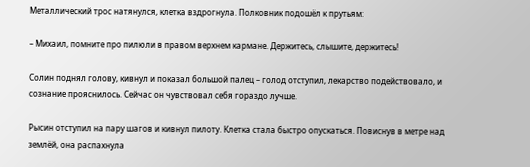Металлический трос натянулся, клетка вздрогнула. Полковник подошёл к прутьям:

– Михаил, помните про пилюли в правом верхнем кармане. Держитесь, слышите, держитесь!

Солин поднял голову, кивнул и показал большой палец – голод отступил, лекарство подействовало, и сознание прояснилось. Сейчас он чувствовал себя гораздо лучше.

Рысин отступил на пару шагов и кивнул пилоту. Клетка стала быстро опускаться. Повиснув в метре над землёй, она распахнула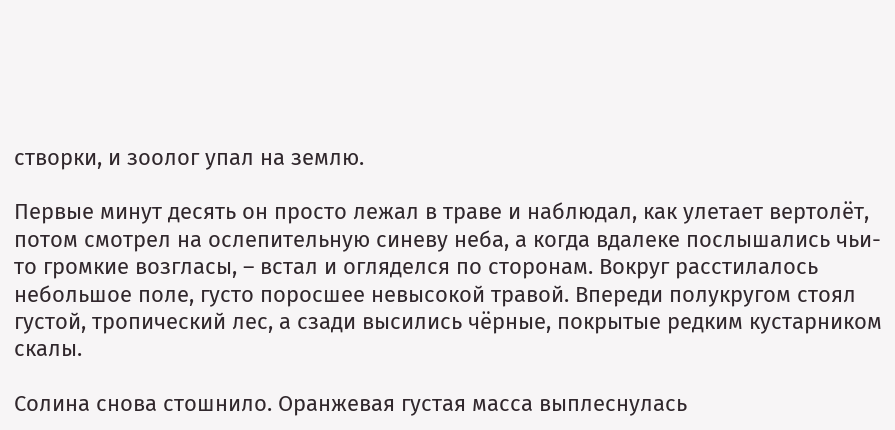створки, и зоолог упал на землю.

Первые минут десять он просто лежал в траве и наблюдал, как улетает вертолёт, потом смотрел на ослепительную синеву неба, а когда вдалеке послышались чьи-то громкие возгласы, – встал и огляделся по сторонам. Вокруг расстилалось небольшое поле, густо поросшее невысокой травой. Впереди полукругом стоял густой, тропический лес, а сзади высились чёрные, покрытые редким кустарником скалы.

Солина снова стошнило. Оранжевая густая масса выплеснулась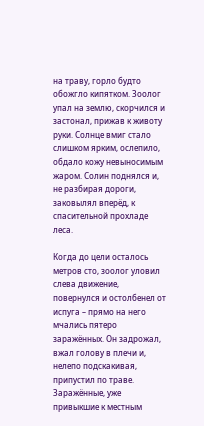на траву, горло будто обожгло кипятком. Зоолог упал на землю, скорчился и застонал, прижав к животу руки. Солнце вмиг стало слишком ярким, ослепило, обдало кожу невыносимым жаром. Солин поднялся и, не разбирая дороги, заковылял вперёд, к спасительной прохладе леса.

Когда до цели осталось метров сто, зоолог уловил слева движение, повернулся и остолбенел от испуга – прямо на него мчались пятеро заражённых. Он задрожал, вжал голову в плечи и, нелепо подскакивая, припустил по траве. Заражённые, уже привыкшие к местным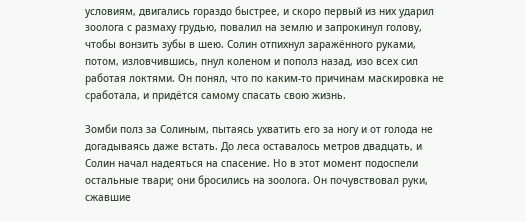условиям, двигались гораздо быстрее, и скоро первый из них ударил зоолога с размаху грудью, повалил на землю и запрокинул голову, чтобы вонзить зубы в шею. Солин отпихнул заражённого руками, потом, изловчившись, пнул коленом и пополз назад, изо всех сил работая локтями. Он понял, что по каким-то причинам маскировка не сработала, и придётся самому спасать свою жизнь.

Зомби полз за Солиным, пытаясь ухватить его за ногу и от голода не догадываясь даже встать. До леса оставалось метров двадцать, и Солин начал надеяться на спасение. Но в этот момент подоспели остальные твари; они бросились на зоолога. Он почувствовал руки, сжавшие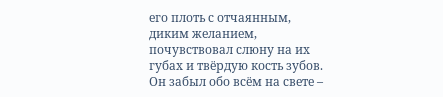его плоть с отчаянным, диким желанием, почувствовал слюну на их губах и твёрдую кость зубов. Он забыл обо всём на свете –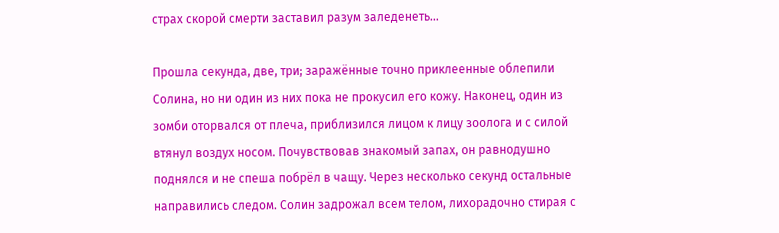страх скорой смерти заставил разум заледенеть…

Прошла секунда, две, три; заражённые точно приклеенные облепили Солина, но ни один из них пока не прокусил его кожу. Наконец, один из зомби оторвался от плеча, приблизился лицом к лицу зоолога и с силой втянул воздух носом. Почувствовав знакомый запах, он равнодушно поднялся и не спеша побрёл в чащу. Через несколько секунд остальные направились следом. Солин задрожал всем телом, лихорадочно стирая с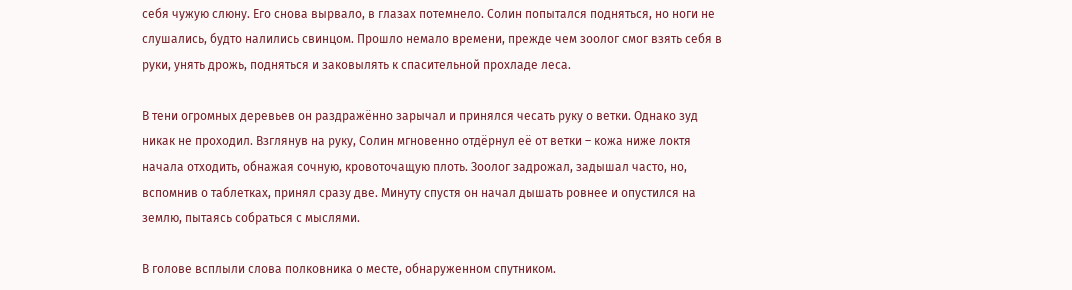себя чужую слюну. Его снова вырвало, в глазах потемнело. Солин попытался подняться, но ноги не слушались, будто налились свинцом. Прошло немало времени, прежде чем зоолог смог взять себя в руки, унять дрожь, подняться и заковылять к спасительной прохладе леса.

В тени огромных деревьев он раздражённо зарычал и принялся чесать руку о ветки. Однако зуд никак не проходил. Взглянув на руку, Солин мгновенно отдёрнул её от ветки – кожа ниже локтя начала отходить, обнажая сочную, кровоточащую плоть. Зоолог задрожал, задышал часто, но, вспомнив о таблетках, принял сразу две. Минуту спустя он начал дышать ровнее и опустился на землю, пытаясь собраться с мыслями.

В голове всплыли слова полковника о месте, обнаруженном спутником.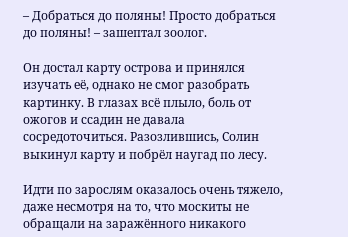– Добраться до поляны! Просто добраться до поляны! – зашептал зоолог.

Он достал карту острова и принялся изучать её, однако не смог разобрать картинку. В глазах всё плыло, боль от ожогов и ссадин не давала сосредоточиться. Разозлившись, Солин выкинул карту и побрёл наугад по лесу.

Идти по зарослям оказалось очень тяжело, даже несмотря на то, что москиты не обращали на заражённого никакого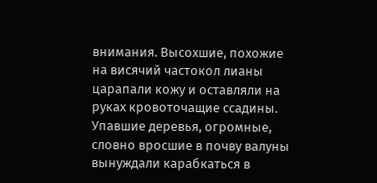внимания. Высохшие, похожие на висячий частокол лианы царапали кожу и оставляли на руках кровоточащие ссадины. Упавшие деревья, огромные, словно вросшие в почву валуны вынуждали карабкаться в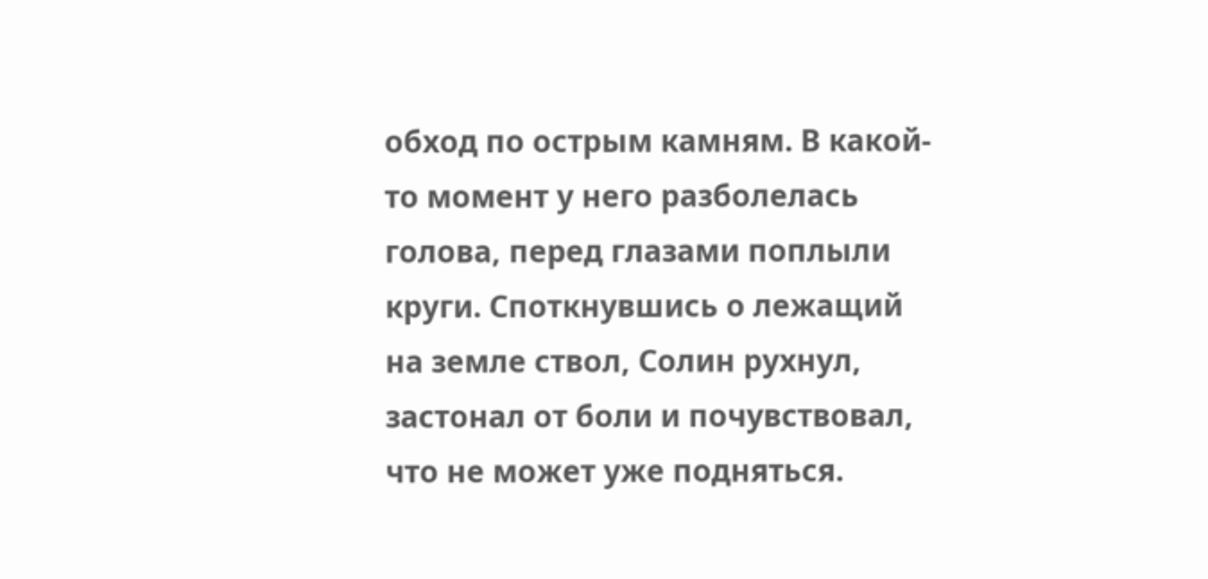обход по острым камням. В какой-то момент у него разболелась голова, перед глазами поплыли круги. Споткнувшись о лежащий на земле ствол, Солин рухнул, застонал от боли и почувствовал, что не может уже подняться.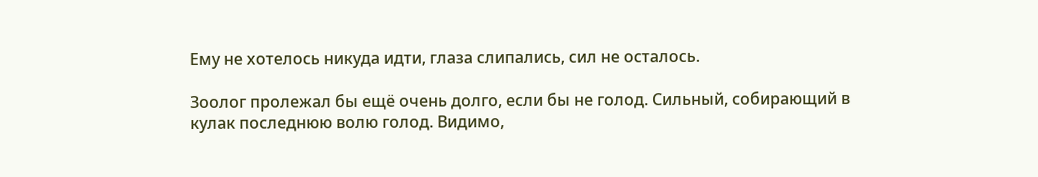Ему не хотелось никуда идти, глаза слипались, сил не осталось.

Зоолог пролежал бы ещё очень долго, если бы не голод. Сильный, собирающий в кулак последнюю волю голод. Видимо,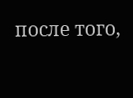после того,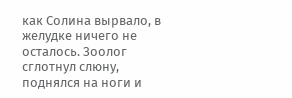как Солина вырвало, в желудке ничего не осталось. Зоолог сглотнул слюну, поднялся на ноги и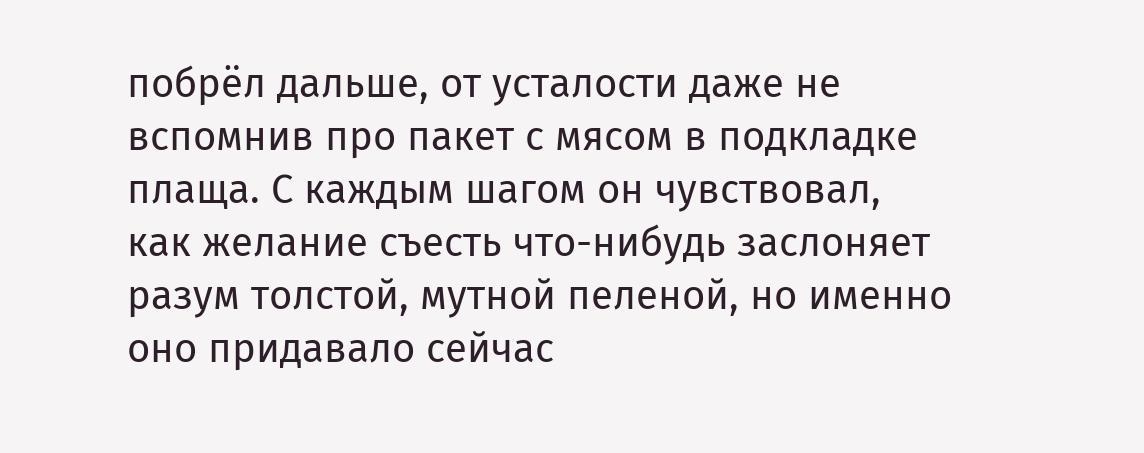побрёл дальше, от усталости даже не вспомнив про пакет с мясом в подкладке плаща. С каждым шагом он чувствовал, как желание съесть что-нибудь заслоняет разум толстой, мутной пеленой, но именно оно придавало сейчас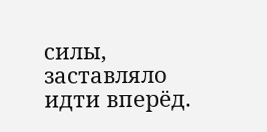силы, заставляло идти вперёд.